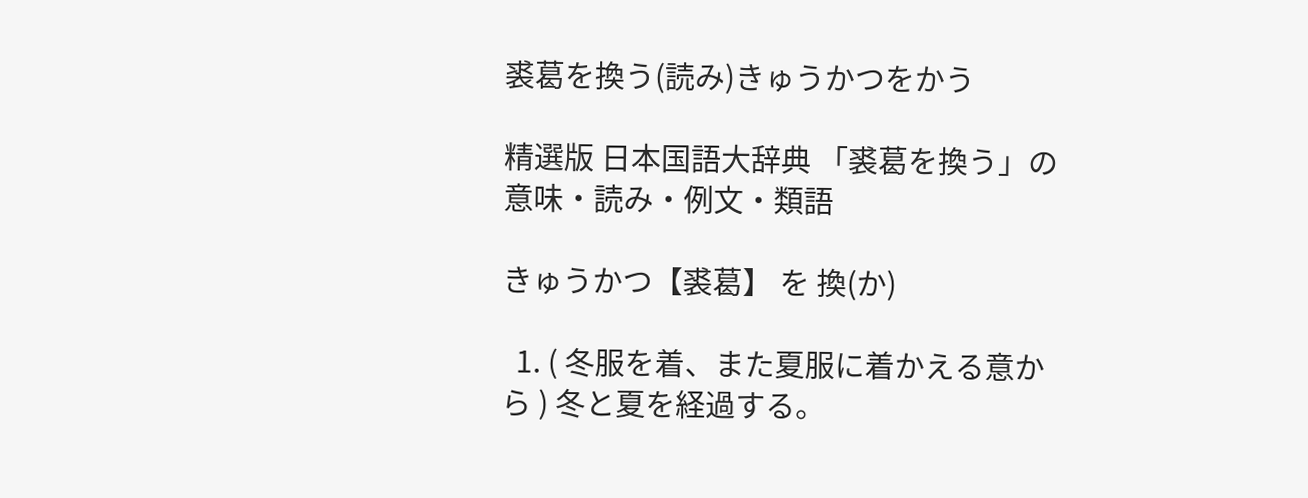裘葛を換う(読み)きゅうかつをかう

精選版 日本国語大辞典 「裘葛を換う」の意味・読み・例文・類語

きゅうかつ【裘葛】 を 換(か)

  1. ( 冬服を着、また夏服に着かえる意から ) 冬と夏を経過する。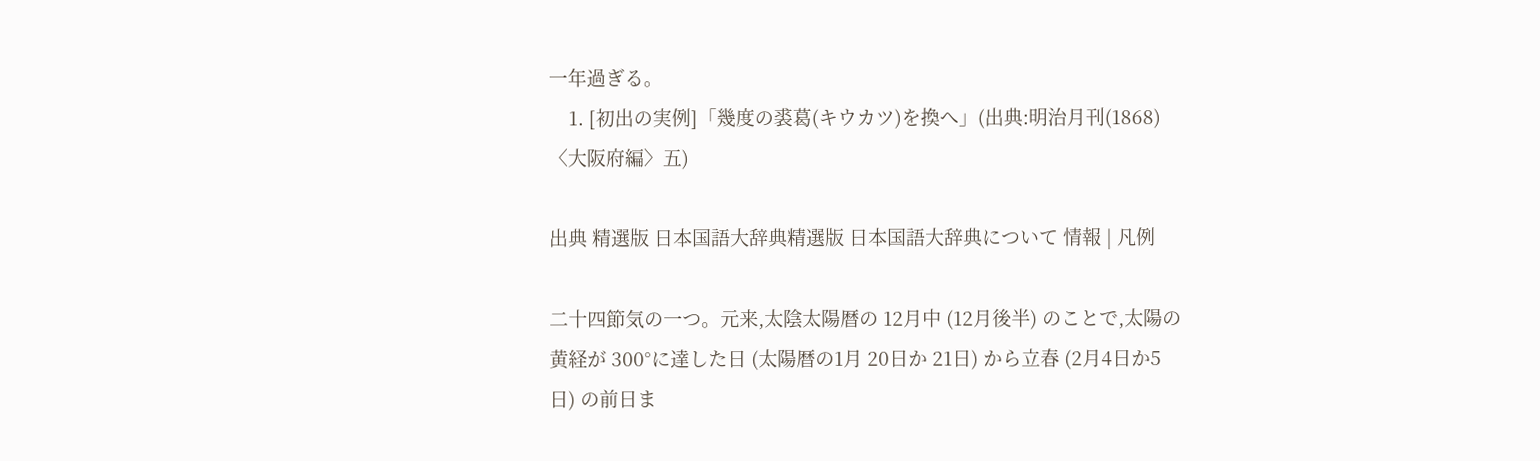一年過ぎる。
    1. [初出の実例]「幾度の裘葛(キウカツ)を換へ」(出典:明治月刊(1868)〈大阪府編〉五)

出典 精選版 日本国語大辞典精選版 日本国語大辞典について 情報 | 凡例

二十四節気の一つ。元来,太陰太陽暦の 12月中 (12月後半) のことで,太陽の黄経が 300°に達した日 (太陽暦の1月 20日か 21日) から立春 (2月4日か5日) の前日ま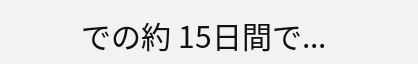での約 15日間で...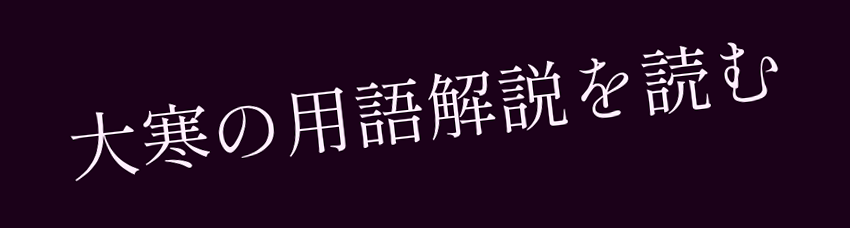大寒の用語解説を読む